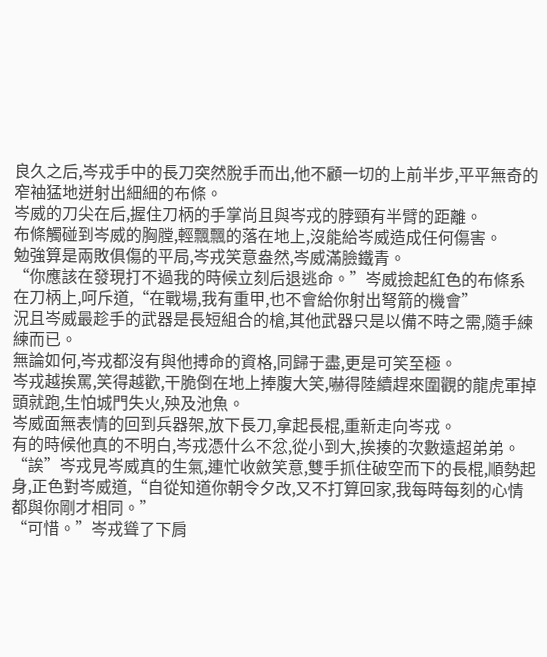良久之后,岑戎手中的長刀突然脫手而出,他不顧一切的上前半步,平平無奇的窄袖猛地迸射出細細的布條。
岑威的刀尖在后,握住刀柄的手掌尚且與岑戎的脖頸有半臂的距離。
布條觸碰到岑威的胸膛,輕飄飄的落在地上,沒能給岑威造成任何傷害。
勉強算是兩敗俱傷的平局,岑戎笑意盎然,岑威滿臉鐵青。
“你應該在發現打不過我的時候立刻后退逃命。”岑威撿起紅色的布條系在刀柄上,呵斥道,“在戰場,我有重甲,也不會給你射出弩箭的機會”
況且岑威最趁手的武器是長短組合的槍,其他武器只是以備不時之需,隨手練練而已。
無論如何,岑戎都沒有與他搏命的資格,同歸于盡,更是可笑至極。
岑戎越挨罵,笑得越歡,干脆倒在地上捧腹大笑,嚇得陸續趕來圍觀的龍虎軍掉頭就跑,生怕城門失火,殃及池魚。
岑威面無表情的回到兵器架,放下長刀,拿起長棍,重新走向岑戎。
有的時候他真的不明白,岑戎憑什么不忿,從小到大,挨揍的次數遠超弟弟。
“誒”岑戎見岑威真的生氣,連忙收斂笑意,雙手抓住破空而下的長棍,順勢起身,正色對岑威道,“自從知道你朝令夕改,又不打算回家,我每時每刻的心情都與你剛才相同。”
“可惜。”岑戎聳了下肩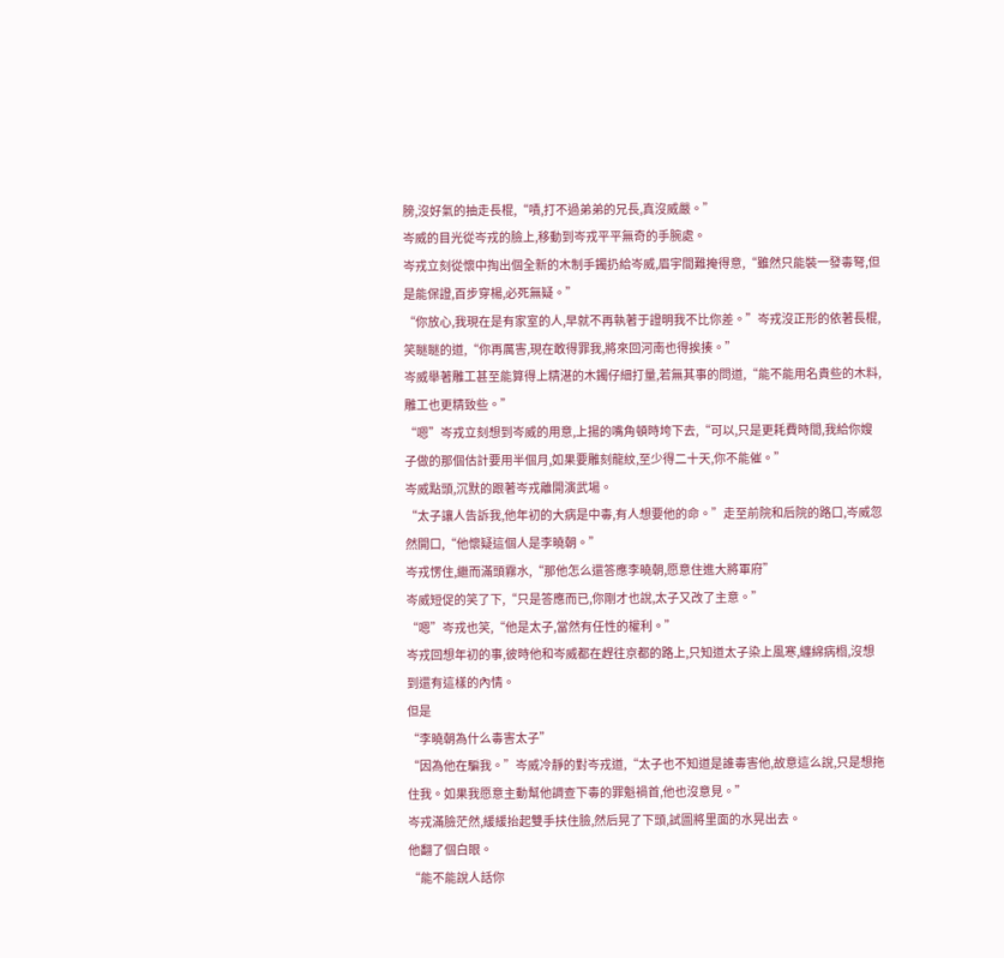膀,沒好氣的抽走長棍,“嘖,打不過弟弟的兄長,真沒威嚴。”
岑威的目光從岑戎的臉上,移動到岑戎平平無奇的手腕處。
岑戎立刻從懷中掏出個全新的木制手鐲扔給岑威,眉宇間難掩得意,“雖然只能裝一發毒弩,但是能保證,百步穿楊,必死無疑。”
“你放心,我現在是有家室的人,早就不再執著于證明我不比你差。”岑戎沒正形的依著長棍,笑瞇瞇的道,“你再厲害,現在敢得罪我,將來回河南也得挨揍。”
岑威舉著雕工甚至能算得上精湛的木鐲仔細打量,若無其事的問道,“能不能用名貴些的木料,雕工也更精致些。”
“嗯”岑戎立刻想到岑威的用意,上揚的嘴角頓時垮下去,“可以,只是更耗費時間,我給你嫂子做的那個估計要用半個月,如果要雕刻龍紋,至少得二十天,你不能催。”
岑威點頭,沉默的跟著岑戎離開演武場。
“太子讓人告訴我,他年初的大病是中毒,有人想要他的命。”走至前院和后院的路口,岑威忽然開口,“他懷疑這個人是李曉朝。”
岑戎愣住,繼而滿頭霧水,“那他怎么還答應李曉朝,愿意住進大將軍府”
岑威短促的笑了下,“只是答應而已,你剛才也說,太子又改了主意。”
“嗯”岑戎也笑,“他是太子,當然有任性的權利。”
岑戎回想年初的事,彼時他和岑威都在趕往京都的路上,只知道太子染上風寒,纏綿病榻,沒想到還有這樣的內情。
但是
“李曉朝為什么毒害太子”
“因為他在騙我。”岑威冷靜的對岑戎道,“太子也不知道是誰毒害他,故意這么說,只是想拖住我。如果我愿意主動幫他調查下毒的罪魁禍首,他也沒意見。”
岑戎滿臉茫然,緩緩抬起雙手扶住臉,然后晃了下頭,試圖將里面的水晃出去。
他翻了個白眼。
“能不能說人話你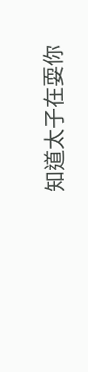知道太子在耍你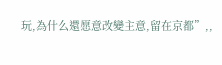玩,為什么還愿意改變主意,留在京都”,,